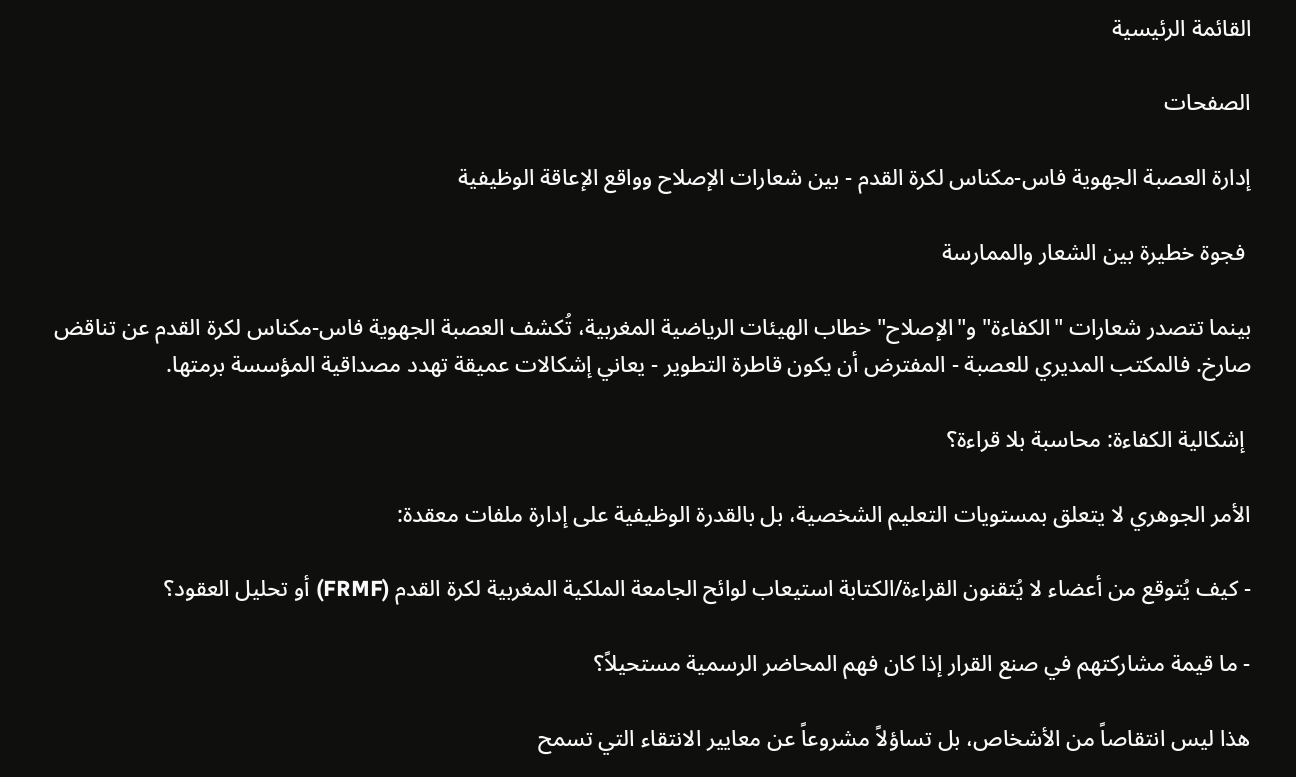القائمة الرئيسية

الصفحات

إدارة العصبة الجهوية فاس-مكناس لكرة القدم - بين شعارات الإصلاح وواقع الإعاقة الوظيفية

 فجوة خطيرة بين الشعار والممارسة

بينما تتصدر شعارات "الكفاءة" و"الإصلاح" خطاب الهيئات الرياضية المغربية، تُكشف العصبة الجهوية فاس-مكناس لكرة القدم عن تناقض صارخ. فالمكتب المديري للعصبة - المفترض أن يكون قاطرة التطوير - يعاني إشكالات عميقة تهدد مصداقية المؤسسة برمتها.

 إشكالية الكفاءة: محاسبة بلا قراءة؟

الأمر الجوهري لا يتعلق بمستويات التعليم الشخصية، بل بالقدرة الوظيفية على إدارة ملفات معقدة:

- كيف يُتوقع من أعضاء لا يُتقنون القراءة/الكتابة استيعاب لوائح الجامعة الملكية المغربية لكرة القدم (FRMF) أو تحليل العقود؟

- ما قيمة مشاركتهم في صنع القرار إذا كان فهم المحاضر الرسمية مستحيلاً؟

هذا ليس انتقاصاً من الأشخاص، بل تساؤلاً مشروعاً عن معايير الانتقاء التي تسمح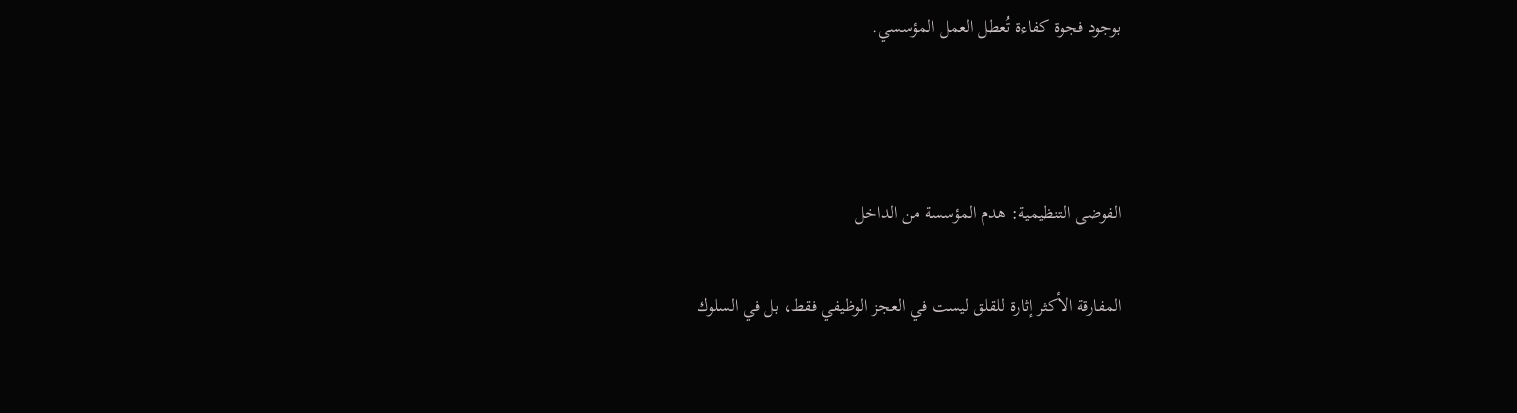بوجود فجوة كفاءة تُعطل العمل المؤسسي.



الفوضى التنظيمية: هدم المؤسسة من الداخل

المفارقة الأكثر إثارة للقلق ليست في العجز الوظيفي فقط، بل في السلوك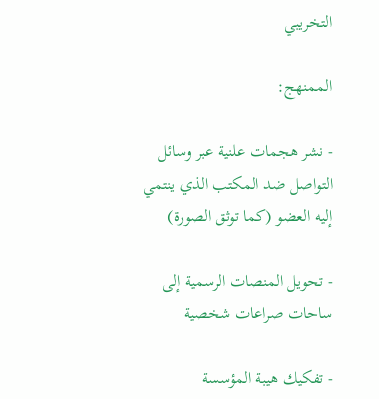التخريبي

الممنهج:

- نشر هجمات علنية عبر وسائل التواصل ضد المكتب الذي ينتمي إليه العضو (كما توثق الصورة)

- تحويل المنصات الرسمية إلى ساحات صراعات شخصية

- تفكيك هيبة المؤسسة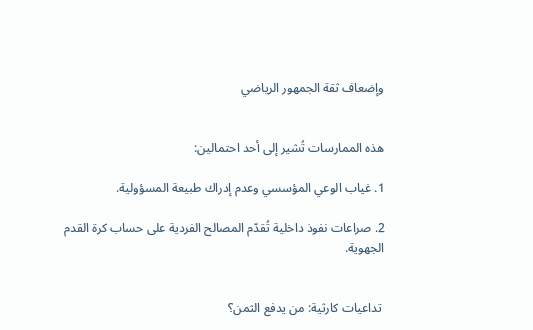وإضعاف ثقة الجمهور الرياضي


هذه الممارسات تُشير إلى أحد احتمالين:

1. غياب الوعي المؤسسي وعدم إدراك طبيعة المسؤولية.

2. صراعات نفوذ داخلية تُقدّم المصالح الفردية على حساب كرة القدم الجهوية.


 تداعيات كارثية: من يدفع الثمن؟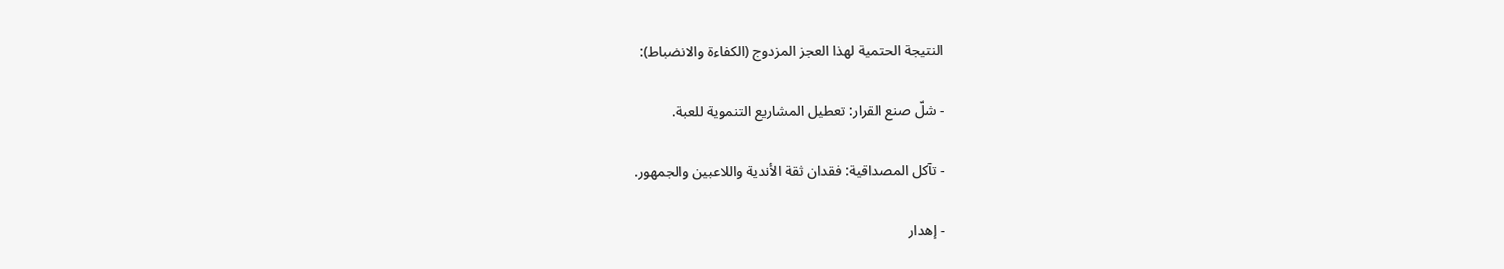النتيجة الحتمية لهذا العجز المزدوج (الكفاءة والانضباط):

- شلّ صنع القرار: تعطيل المشاريع التنموية للعبة.

- تآكل المصداقية: فقدان ثقة الأندية واللاعبين والجمهور.

- إهدار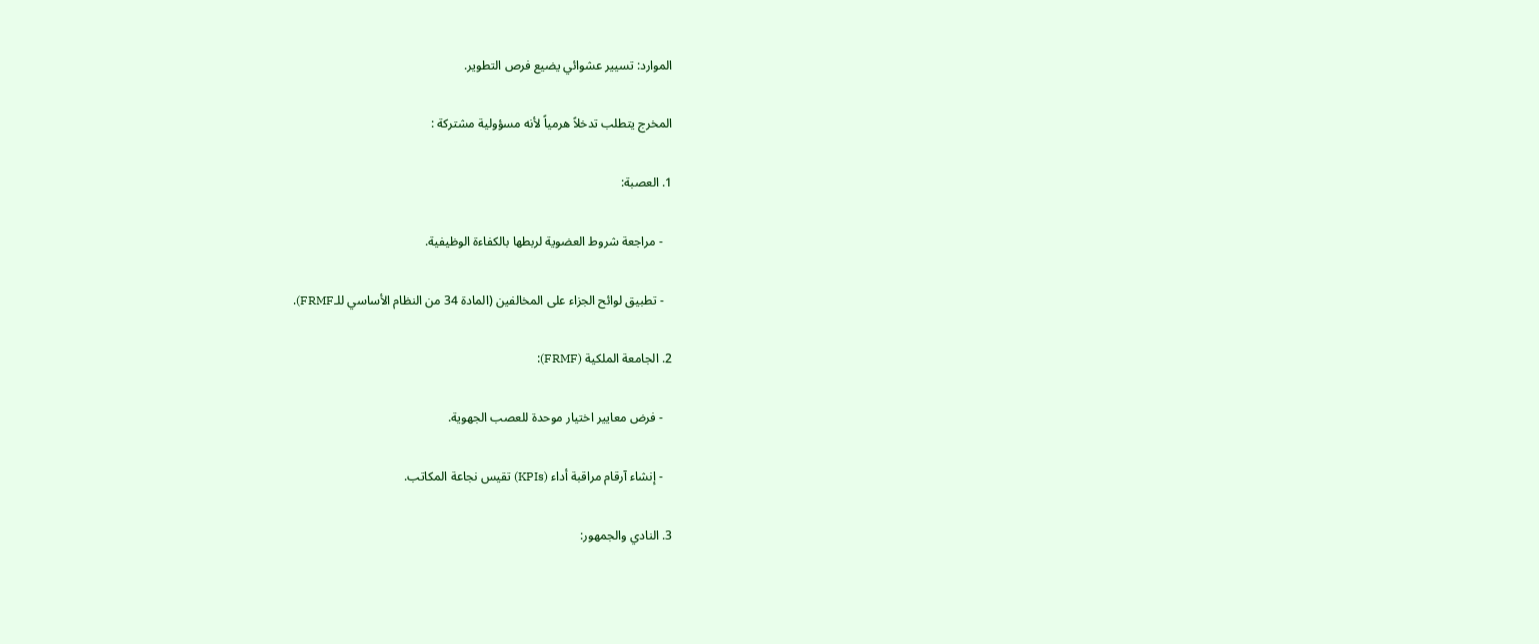الموارد: تسيير عشوائي يضيع فرص التطوير.

المخرج يتطلب تدخلاً هرمياً لأنه مسؤولية مشتركة :

1. العصبة:

   - مراجعة شروط العضوية لربطها بالكفاءة الوظيفية.

   - تطبيق لوائح الجزاء على المخالفين (المادة 34 من النظام الأساسي للـFRMF).

2. الجامعة الملكية (FRMF):

   - فرض معايير اختيار موحدة للعصب الجهوية.

   - إنشاء آرقام مراقبة أداء (KPIs) تقيس نجاعة المكاتب.

3. النادي والجمهور: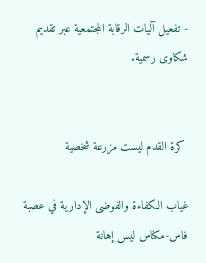- تفعيل آليات الرقابة المجتمعية عبر تقديم شكاوى رسمية.


 كرة القدم ليست مزرعة شخصية

غياب الكفاءة والفوضى الإدارية في عصبة فاس-مكناس ليس إهانة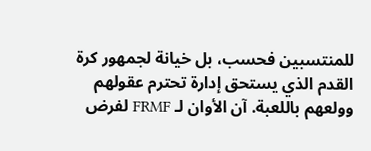للمنتسبين فحسب، بل خيانة لجمهور كرة القدم الذي يستحق إدارة تحترم عقولهم وولعهم باللعبة. آن الأوان لـ FRMF لفرض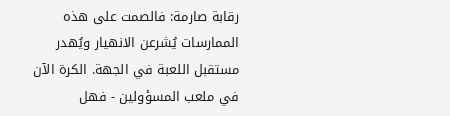رقابة صارمة: فالصمت على هذه الممارسات يُشرعن الانهيار ويُهدر مستقبل اللعبة في الجهة. الكرة الآن في ملعب المسؤولين - فهل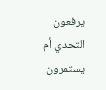يرفعون التحدي أم يستمرون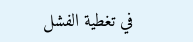في تغطية الفشل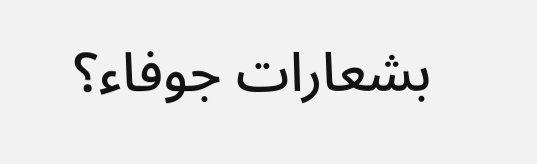بشعارات جوفاء؟